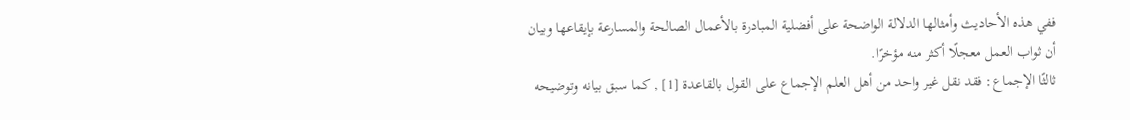ففي هذه الأحاديث وأمثالها الدلالة الواضحة على أفضلية المبادرة بالأعمال الصالحة والمسارعة بإيقاعها وبيان أن ثواب العمل معجلًا أكثر منه مؤخرًا.
ثالثًا الإجماع: فقد نقل غير واحد من أهل العلم الإجماع على القول بالقاعدة [1] , كما سبق بيانه وتوضيحه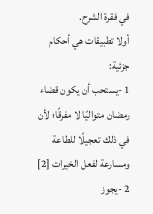في فقرة الشرح.
أولا تطبيقات هي أحكام جزئية:
1 -يستحب أن يكون قضاء رمضان متواليًا لا مفرقًا؛ لأن في ذلك تعجيلًا للطاعة ومسارعة لفعل الخيرات [2]
2 -يجوز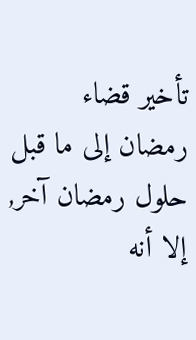تأخير قضاء رمضان إلى ما قبل حلول رمضان آخر, إلا أنه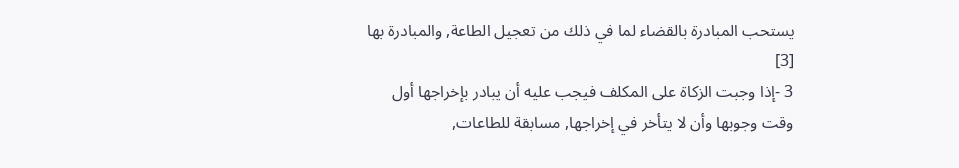يستحب المبادرة بالقضاء لما في ذلك من تعجيل الطاعة, والمبادرة بها [3]
3 -إذا وجبت الزكاة على المكلف فيجب عليه أن يبادر بإخراجها أول وقت وجوبها وأن لا يتأخر في إخراجها, مسابقة للطاعات,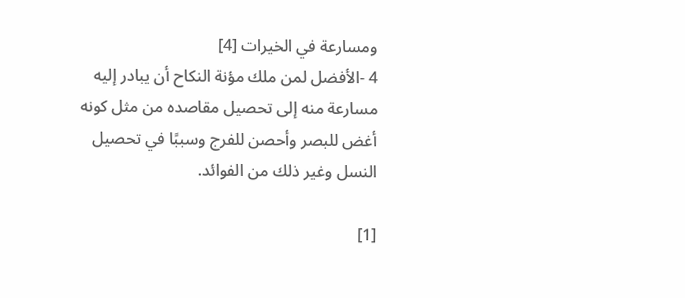ومسارعة في الخيرات [4]
4 -الأفضل لمن ملك مؤنة النكاح أن يبادر إليه مسارعة منه إلى تحصيل مقاصده من مثل كونه أغض للبصر وأحصن للفرج وسببًا في تحصيل النسل وغير ذلك من الفوائد.

[1]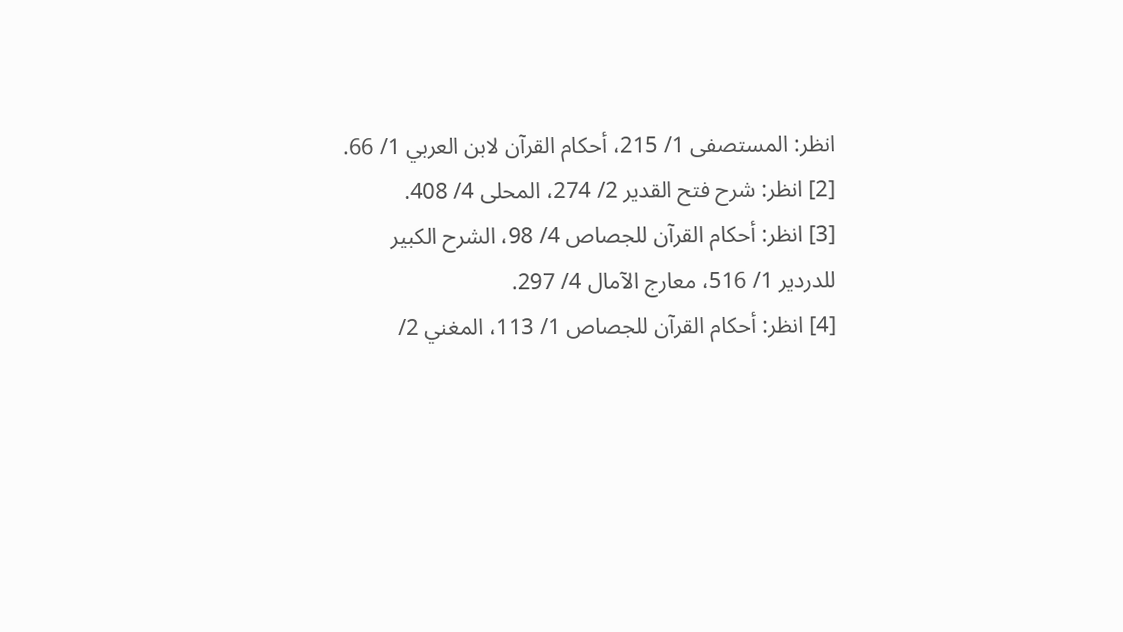انظر: المستصفى 1/ 215، أحكام القرآن لابن العربي 1/ 66.
[2] انظر: شرح فتح القدير 2/ 274، المحلى 4/ 408.
[3] انظر: أحكام القرآن للجصاص 4/ 98، الشرح الكبير للدردير 1/ 516، معارج الآمال 4/ 297.
[4] انظر: أحكام القرآن للجصاص 1/ 113، المغني 2/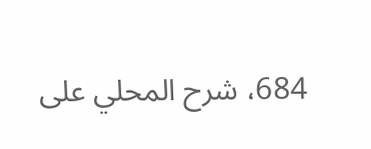684، شرح المحلي على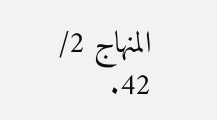المنهاج 2/ 42.